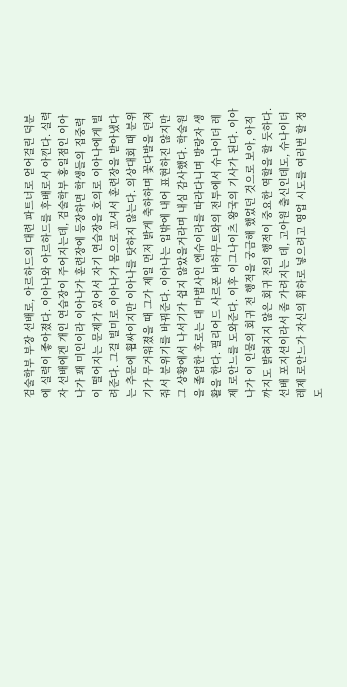검술학부 부장 선배로, 아르하드의 대련 파트너로 얻어걸린 덕분에 실력이 좋아졌다. 이아나와 아르하드를 후배로서 아낀다. 실력자 선배에겐 개인 연습장이 주어지는데, 검술학부 홍일점인 이아나가 꽤 미인이라 이아나가 훈련장에 등장하면 학생들의 집중력이 떨어지는 문제가 있어서 자기 연습장을 호의로 이아나에게 빌려준다. 그걸 빌미로 이아나가 몸으로 꼬셔서 훈련장을 받아냈다는 추문에 휩싸이지만 이아나를 탓하지 않는다. 의상대회 때 분위기가 무거워졌을 때 그가 제일 먼저 밝게 축하하며 꽃다발을 던져줘서 분위기를 바꿔준다. 이아나는 입밖에 내어 표현하진 않지만 그 상황에서 나서기가 쉽지 않았을거라며 내심 감사했다. 학술원을 졸업한 후로는 대 마법사인 엔슈이라를 따라다니며 방랑자 생활을 한다. 필리어드 사르폰 바하무트와의 전투에서 슈나이더 레제 로안느를 도와준다. 이후 이그나이츠 왕국의 기사가 된다. 이아나가 이 인물의 회귀 전 행적을 궁금해 했었던 것으로 보아, 아직까지도 밝혀지지 않은 회귀 전의 행적이 중요한 역할을 할 듯하다. 선배 포지션이라서 좀 가려지는 데, 고아원 출신인데도, 슈나이더 레제 로안느가 자신의 휘하로 넣으려고 영업 시도를 여러번 할 정도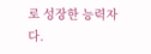로 성장한 능력자다.